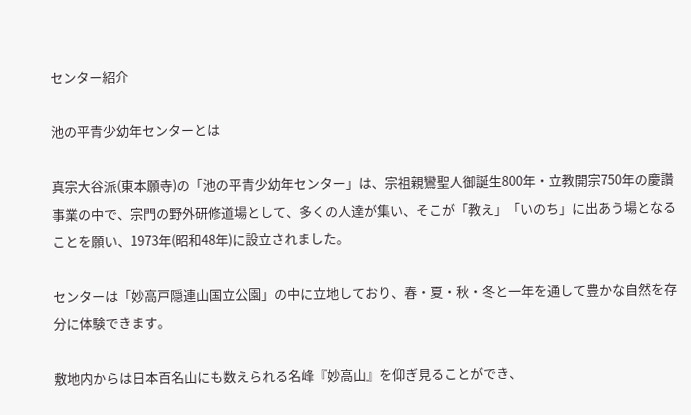センター紹介

池の平青少幼年センターとは

真宗大谷派(東本願寺)の「池の平青少幼年センター」は、宗祖親鸞聖人御誕生800年・立教開宗750年の慶讚事業の中で、宗門の野外研修道場として、多くの人達が集い、そこが「教え」「いのち」に出あう場となることを願い、1973年(昭和48年)に設立されました。

センターは「妙高戸隠連山国立公園」の中に立地しており、春・夏・秋・冬と一年を通して豊かな自然を存分に体験できます。

敷地内からは日本百名山にも数えられる名峰『妙高山』を仰ぎ見ることができ、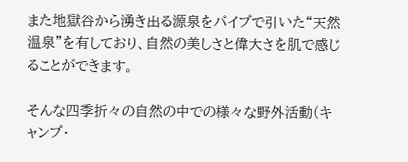また地獄谷から湧き出る源泉をパイプで引いた“天然温泉”を有しており、自然の美しさと偉大さを肌で感じることができます。

そんな四季折々の自然の中での様々な野外活動(キャンプ・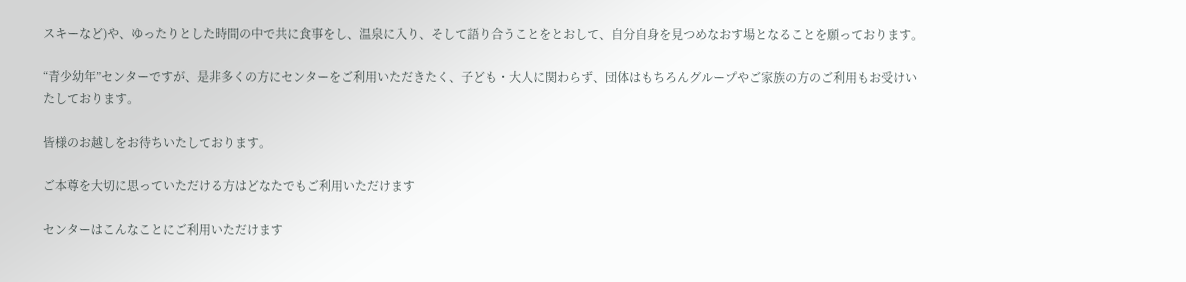スキーなど)や、ゆったりとした時間の中で共に食事をし、温泉に入り、そして語り合うことをとおして、自分自身を見つめなおす場となることを願っております。

“青少幼年”センターですが、是非多くの方にセンターをご利用いただきたく、子ども・大人に関わらず、団体はもちろんグループやご家族の方のご利用もお受けいたしております。

皆様のお越しをお待ちいたしております。

ご本尊を大切に思っていただける方はどなたでもご利用いただけます

センターはこんなことにご利用いただけます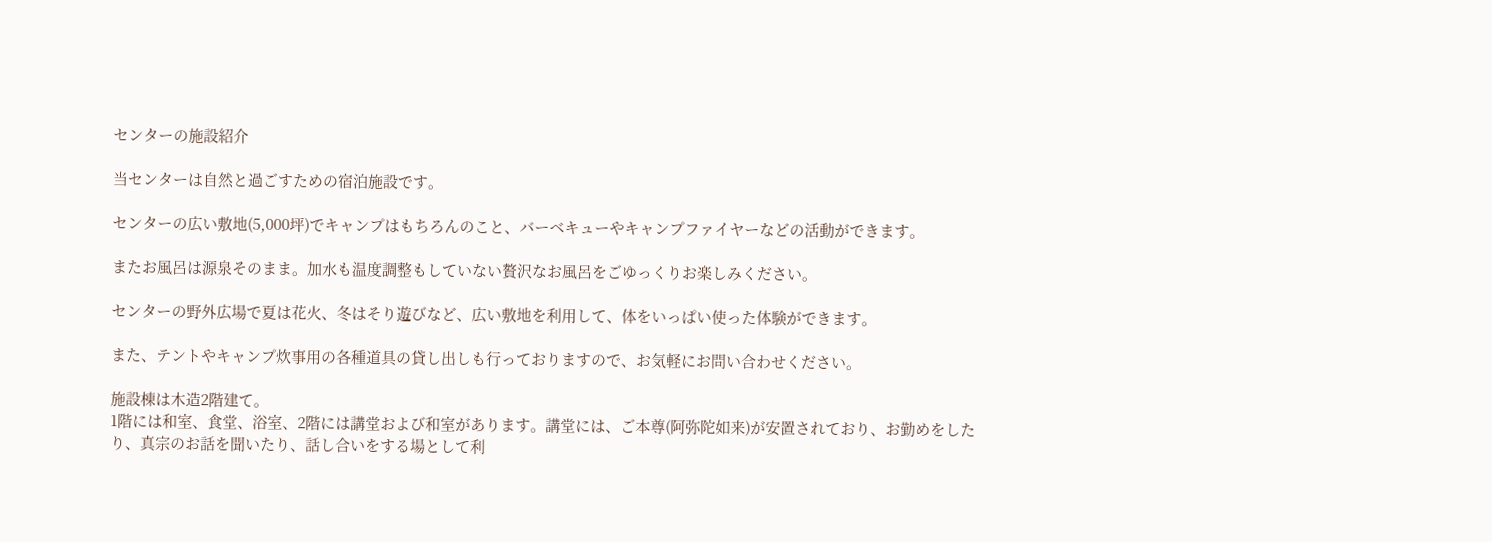センターの施設紹介

当センターは自然と過ごすための宿泊施設です。

センターの広い敷地(5,000坪)でキャンプはもちろんのこと、バーベキューやキャンプファイヤーなどの活動ができます。

またお風呂は源泉そのまま。加水も温度調整もしていない贅沢なお風呂をごゆっくりお楽しみください。

センターの野外広場で夏は花火、冬はそり遊びなど、広い敷地を利用して、体をいっぱい使った体験ができます。

また、テントやキャンプ炊事用の各種道具の貸し出しも行っておりますので、お気軽にお問い合わせください。

施設棟は木造2階建て。
1階には和室、食堂、浴室、2階には講堂および和室があります。講堂には、ご本尊(阿弥陀如来)が安置されており、お勤めをしたり、真宗のお話を聞いたり、話し合いをする場として利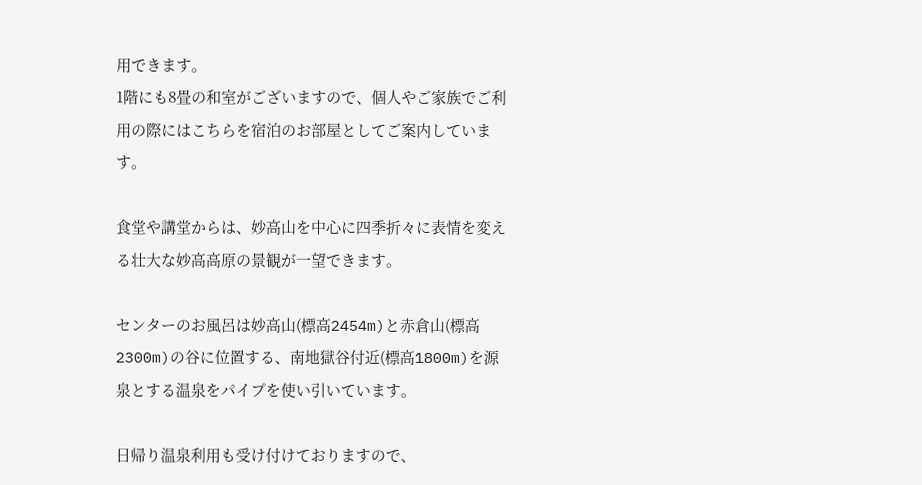用できます。
1階にも8畳の和室がございますので、個人やご家族でご利用の際にはこちらを宿泊のお部屋としてご案内しています。

食堂や講堂からは、妙高山を中心に四季折々に表情を変える壮大な妙高高原の景観が一望できます。

センターのお風呂は妙高山(標高2454m)と赤倉山(標高2300m)の谷に位置する、南地獄谷付近(標高1800m)を源泉とする温泉をパイプを使い引いています。

日帰り温泉利用も受け付けておりますので、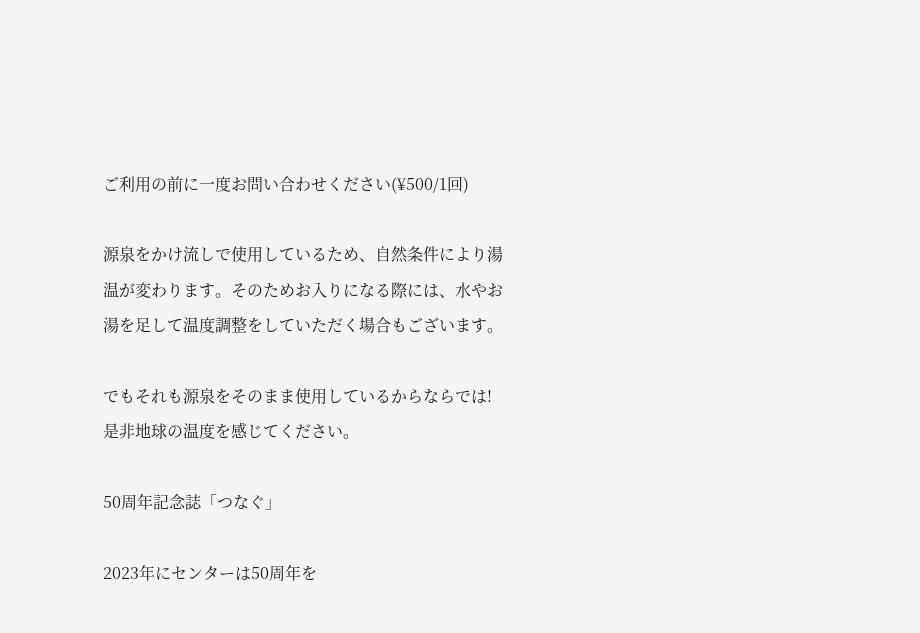ご利用の前に一度お問い合わせください(¥500/1回)

源泉をかけ流しで使用しているため、自然条件により湯温が変わります。そのためお入りになる際には、水やお湯を足して温度調整をしていただく場合もございます。

でもそれも源泉をそのまま使用しているからならでは!
是非地球の温度を感じてください。

50周年記念誌「つなぐ」

2023年にセンターは50周年を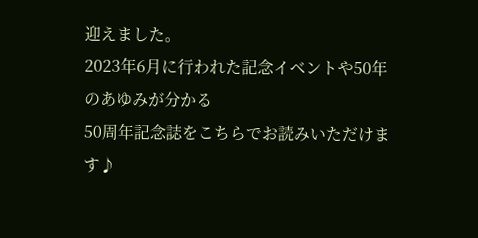迎えました。
2023年6月に行われた記念イベントや50年のあゆみが分かる
50周年記念誌をこちらでお読みいただけます♪